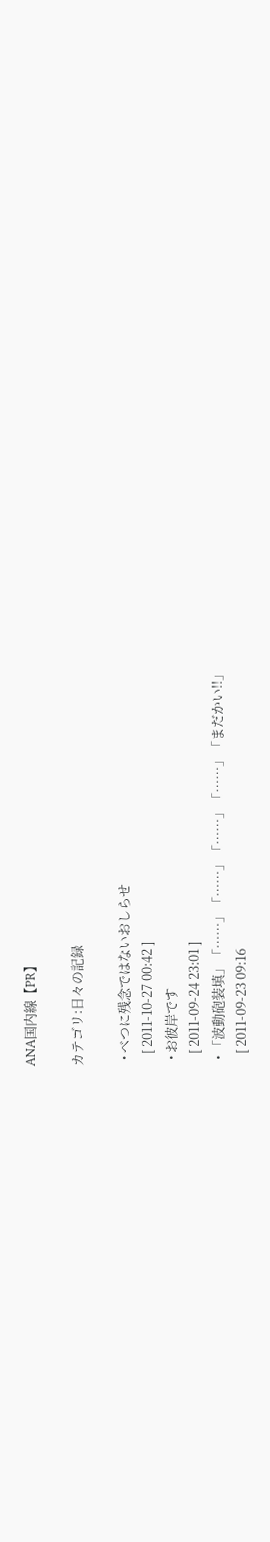ANA国内線【PR】

カテゴリ:日々の記録

  • べつに残念ではないおしらせ
    [ 2011-10-27 00:42 ]
  • お彼岸です
    [ 2011-09-24 23:01 ]
  • 「波動砲装填」「……」「……」「……」「……」「まだかい!!」
    [ 2011-09-23 09:16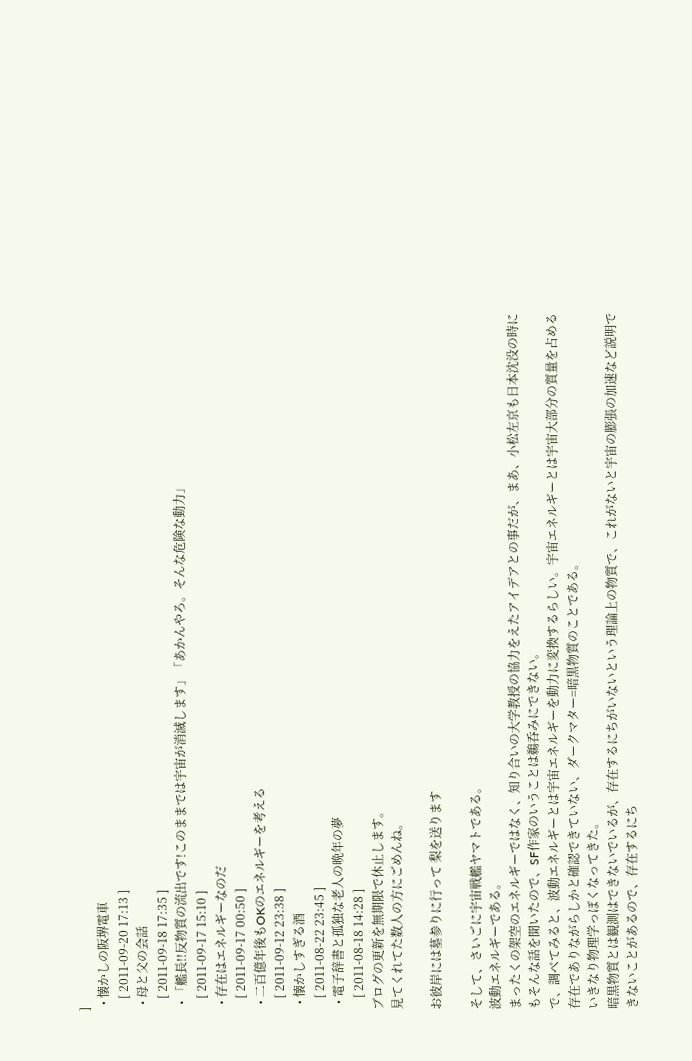]
  • 懐かしの阪堺電車
    [ 2011-09-20 17:13 ]
  • 母と父の会話
    [ 2011-09-18 17:35 ]
  • 「艦長!!反物質の流出です!このままでは宇宙が消滅します」「あかんやろ。そんな危険な動力」
    [ 2011-09-17 15:10 ]
  • 存在はエネルギーなのだ
    [ 2011-09-17 00:50 ]
  • 二百億年後もOKのエネルギーを考える
    [ 2011-09-12 23:38 ]
  • 懐かしすぎる酒
    [ 2011-08-22 23:45 ]
  • 電子辞書と孤独な老人の晩年の夢
    [ 2011-08-18 14:28 ]
ブログの更新を無期限で休止します。
見てくれてた数人の方にごめんね。

お彼岸には墓参りに行って 梨を送ります

そして、さいごに宇宙戦艦ヤマトである。
波動エネルギーである。
まったくの架空のエネルギーではなく、知り合いの大学教授の協力をえたアイデアとの事だが、まあ、小松左京も日本沈没の時にもそんな話を聞いたので、SF作家のいうことは鵜呑みにできない。
で、調べてみると、波動エネルギーとは宇宙エネルギーを動力に変換するらしい。宇宙エネルギーとは宇宙大部分の質量を占める存在でありながらしかと確認できていない、ダークマター=暗黒物質のことである。
いきなり物理学っぽくなってきた。
暗黒物質とは観測はできないでいるが、存在するにちがいないという理論上の物質で、これがないと宇宙の膨張の加速など説明できないことがあるので、存在するにち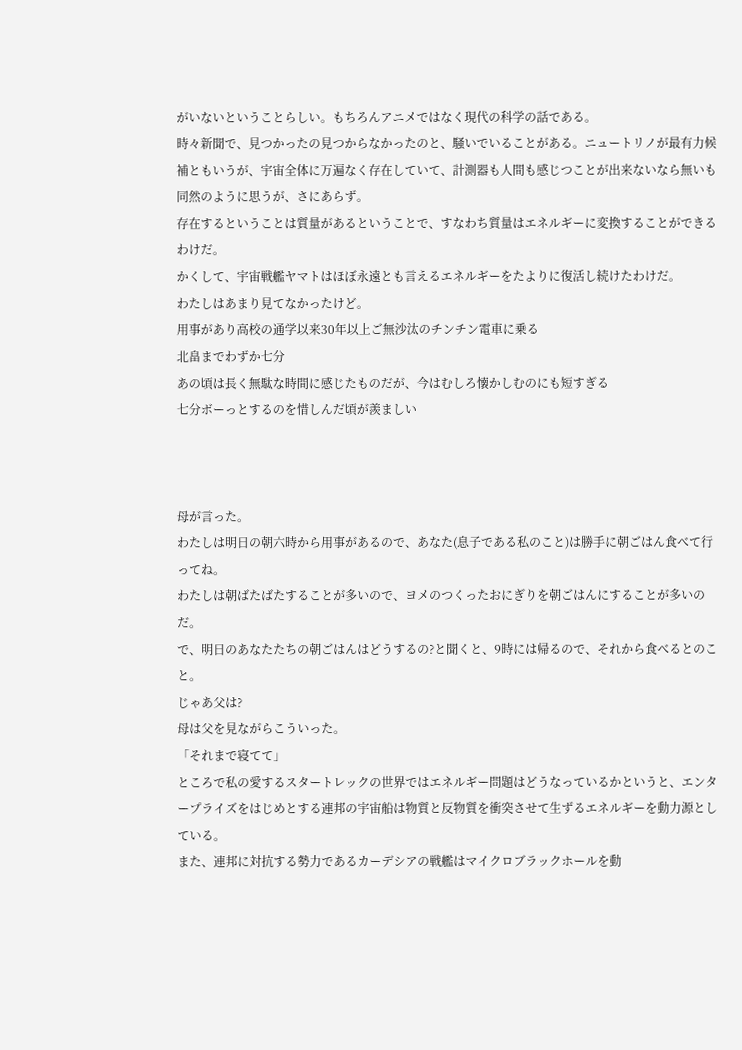がいないということらしい。もちろんアニメではなく現代の科学の話である。
時々新聞で、見つかったの見つからなかったのと、騒いでいることがある。ニュートリノが最有力候補ともいうが、宇宙全体に万遍なく存在していて、計測器も人間も感じつことが出来ないなら無いも同然のように思うが、さにあらず。
存在するということは質量があるということで、すなわち質量はエネルギーに変換することができるわけだ。
かくして、宇宙戦艦ヤマトはほぼ永遠とも言えるエネルギーをたよりに復活し続けたわけだ。
わたしはあまり見てなかったけど。
用事があり高校の通学以来30年以上ご無沙汰のチンチン電車に乗る
北畠までわずか七分
あの頃は長く無駄な時間に感じたものだが、今はむしろ懐かしむのにも短すぎる
七分ボーっとするのを惜しんだ頃が羨ましい



母が言った。
わたしは明日の朝六時から用事があるので、あなた(息子である私のこと)は勝手に朝ごはん食べて行ってね。
わたしは朝ばたばたすることが多いので、ヨメのつくったおにぎりを朝ごはんにすることが多いのだ。
で、明日のあなたたちの朝ごはんはどうするの?と聞くと、9時には帰るので、それから食べるとのこと。
じゃあ父は?
母は父を見ながらこういった。
「それまで寝てて」
ところで私の愛するスタートレックの世界ではエネルギー問題はどうなっているかというと、エンタープライズをはじめとする連邦の宇宙船は物質と反物質を衝突させて生ずるエネルギーを動力源としている。
また、連邦に対抗する勢力であるカーデシアの戦艦はマイクロブラックホールを動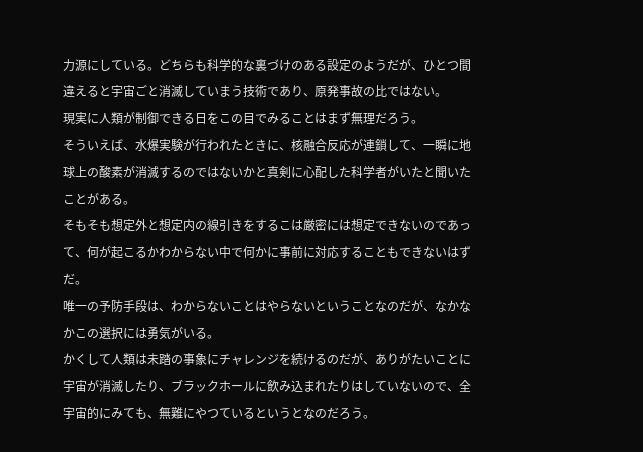力源にしている。どちらも科学的な裏づけのある設定のようだが、ひとつ間違えると宇宙ごと消滅していまう技術であり、原発事故の比ではない。
現実に人類が制御できる日をこの目でみることはまず無理だろう。
そういえば、水爆実験が行われたときに、核融合反応が連鎖して、一瞬に地球上の酸素が消滅するのではないかと真剣に心配した科学者がいたと聞いたことがある。
そもそも想定外と想定内の線引きをするこは厳密には想定できないのであって、何が起こるかわからない中で何かに事前に対応することもできないはずだ。
唯一の予防手段は、わからないことはやらないということなのだが、なかなかこの選択には勇気がいる。
かくして人類は未踏の事象にチャレンジを続けるのだが、ありがたいことに宇宙が消滅したり、ブラックホールに飲み込まれたりはしていないので、全宇宙的にみても、無難にやつているというとなのだろう。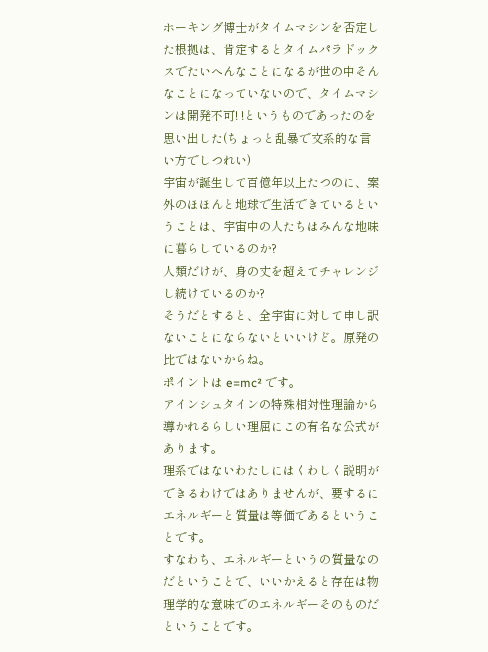ホーキング博士がタイムマシンを否定した根拠は、肯定するとタイムパラドックスでたいへんなことになるが世の中そんなことになっていないので、タイムマシンは開発不可! !というものであったのを思い出した(ちょっと乱暴で文系的な言い方でしつれい)
宇宙が誕生して百億年以上たつのに、案外のほほんと地球で生活できているということは、宇宙中の人たちはみんな地味に暮らしているのか?
人類だけが、身の丈を超えてチャレンジし続けているのか?
そうだとすると、全宇宙に対して申し訳ないことにならないといいけど。原発の比ではないからね。
ポイントは e=mc² です。
アインシュタインの特殊相対性理論から導かれるらしい理屈にこの有名な公式があります。
理系ではないわたしにはくわしく説明ができるわけではありませんが、要するにエネルギーと質量は等価であるということです。
すなわち、エネルギーというの質量なのだということで、いいかえると存在は物理学的な意味でのエネルギーそのものだということです。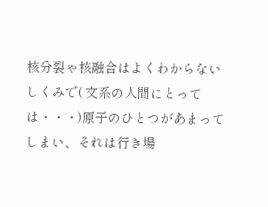核分裂ゃ核融合はよくわからないしくみで( 文系の人間にとっては・・・)原子のひとつがあまってしまい、それは行き場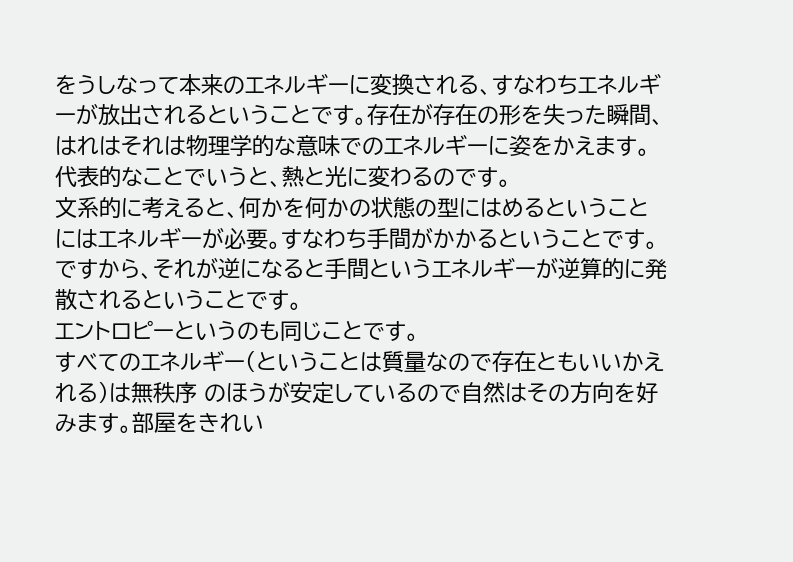をうしなって本来のエネルギーに変換される、すなわちエネルギーが放出されるということです。存在が存在の形を失った瞬間、はれはそれは物理学的な意味でのエネルギーに姿をかえます。代表的なことでいうと、熱と光に変わるのです。
文系的に考えると、何かを何かの状態の型にはめるということにはエネルギーが必要。すなわち手間がかかるということです。ですから、それが逆になると手間というエネルギーが逆算的に発散されるということです。
エントロピーというのも同じことです。
すべてのエネルギー(ということは質量なので存在ともいいかえれる)は無秩序 のほうが安定しているので自然はその方向を好みます。部屋をきれい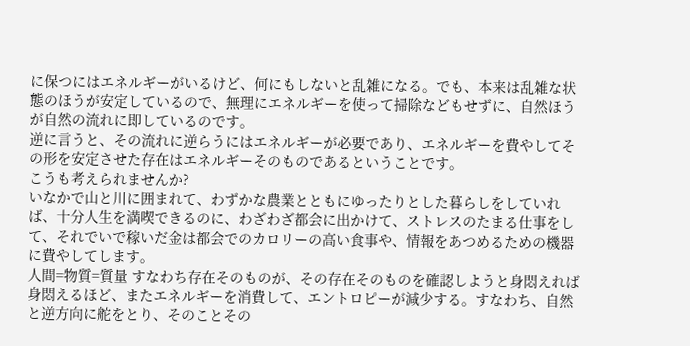に保つにはエネルギーがいるけど、何にもしないと乱雑になる。でも、本来は乱雑な状態のほうが安定しているので、無理にエネルギーを使って掃除などもせずに、自然ほうが自然の流れに即しているのです。
逆に言うと、その流れに逆らうにはエネルギーが必要であり、エネルギーを費やしてその形を安定させた存在はエネルギーそのものであるということです。
こうも考えられませんか?
いなかで山と川に囲まれて、わずかな農業とともにゆったりとした暮らしをしていれば、十分人生を満喫できるのに、わざわざ都会に出かけて、ストレスのたまる仕事をして、それでいで稼いだ金は都会でのカロリーの高い食事や、情報をあつめるための機器に費やしてします。
人間=物質=質量 すなわち存在そのものが、その存在そのものを確認しようと身悶えれば身悶えるほど、またエネルギーを消費して、エントロピーが減少する。すなわち、自然と逆方向に舵をとり、そのことその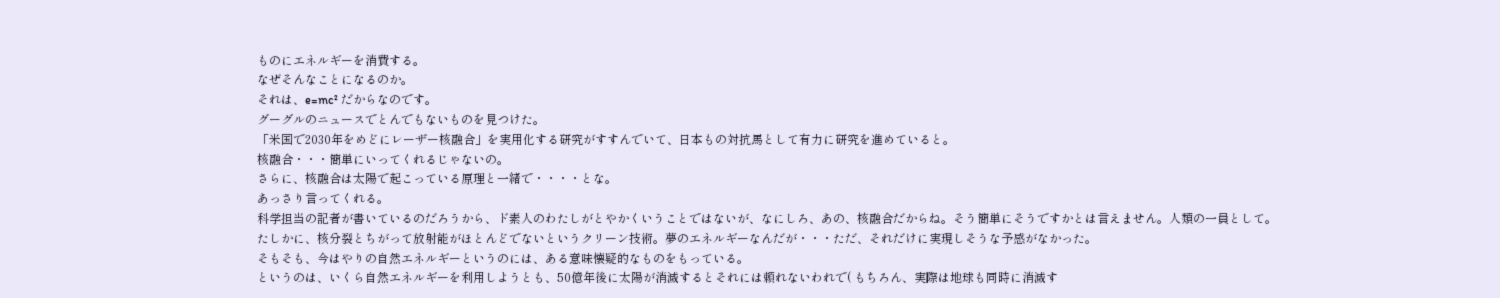ものにエネルギーを消費する。
なぜそんなことになるのか。
それは、e=mc² だからなのです。
グーグルのニュースでとんでもないものを見つけた。
「米国で2030年をめどにレーザー核融合」を実用化する研究がすすんでいて、日本もの対抗馬として有力に研究を進めていると。
核融合・・・簡単にいってくれるじゃないの。
さらに、核融合は太陽で起こっている原理と一緒で・・・・とな。
あっさり言ってくれる。
科学担当の記者が書いているのだろうから、ド素人のわたしがとやかくいうことではないが、なにしろ、あの、核融合だからね。そう簡単にそうですかとは言えません。人類の一員として。
たしかに、核分裂とちがって放射能がほとんどでないというクリーン技術。夢のエネルギーなんだが・・・ただ、それだけに実現しそうな予感がなかった。
そもそも、今はやりの自然エネルギーというのには、ある意味懐疑的なものをもっている。
というのは、いくら自然エネルギーを利用しようとも、50億年後に太陽が消滅するとそれには頼れないわれで( もちろん、実際は地球も同時に消滅す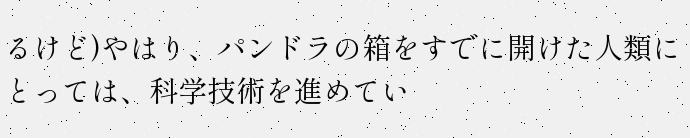るけど)やはり、パンドラの箱をすでに開けた人類にとっては、科学技術を進めてい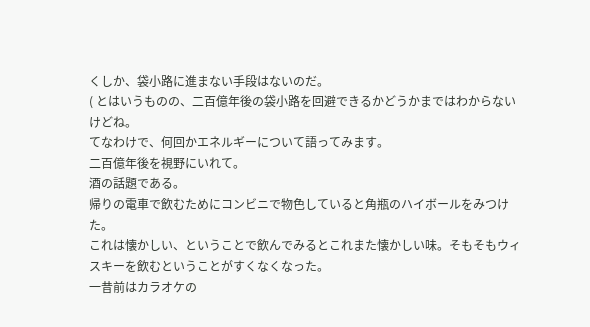くしか、袋小路に進まない手段はないのだ。
( とはいうものの、二百億年後の袋小路を回避できるかどうかまではわからないけどね。
てなわけで、何回かエネルギーについて語ってみます。
二百億年後を視野にいれて。
酒の話題である。
帰りの電車で飲むためにコンビニで物色していると角瓶のハイボールをみつけた。
これは懐かしい、ということで飲んでみるとこれまた懐かしい味。そもそもウィスキーを飲むということがすくなくなった。
一昔前はカラオケの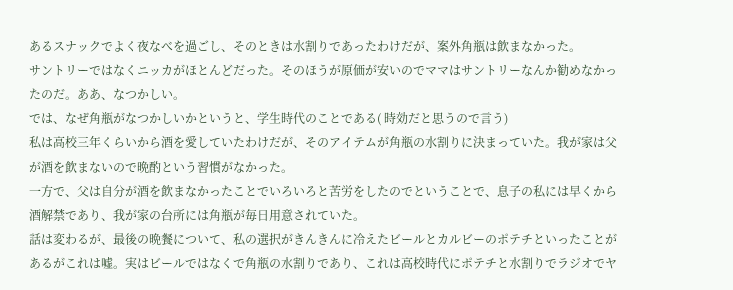あるスナックでよく夜なべを過ごし、そのときは水割りであったわけだが、案外角瓶は飲まなかった。
サントリーではなくニッカがほとんどだった。そのほうが原価が安いのでママはサントリーなんか勧めなかったのだ。ああ、なつかしい。
では、なぜ角瓶がなつかしいかというと、学生時代のことである( 時効だと思うので言う)
私は高校三年くらいから酒を愛していたわけだが、そのアイテムが角瓶の水割りに決まっていた。我が家は父が酒を飲まないので晩酌という習慣がなかった。
一方で、父は自分が酒を飲まなかったことでいろいろと苦労をしたのでということで、息子の私には早くから酒解禁であり、我が家の台所には角瓶が毎日用意されていた。
話は変わるが、最後の晩餐について、私の選択がきんきんに冷えたビールとカルビーのポテチといったことがあるがこれは嘘。実はビールではなくで角瓶の水割りであり、これは高校時代にポテチと水割りでラジオでヤ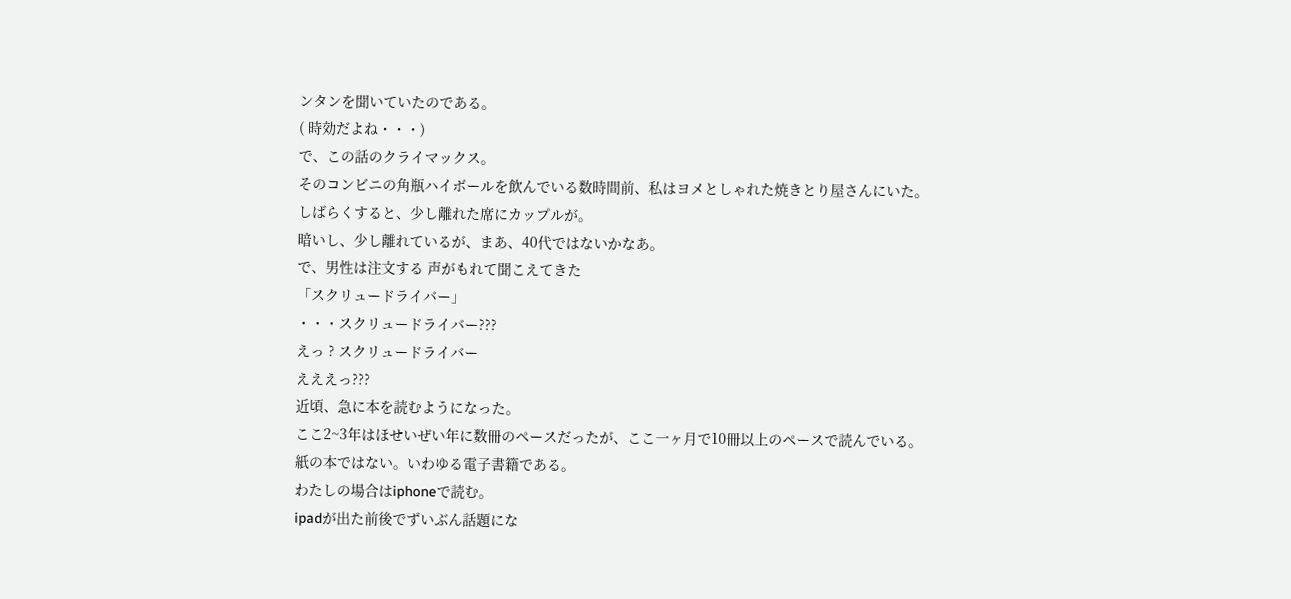ンタンを聞いていたのである。
( 時効だよね・・・)
で、この話のクライマックス。
そのコンビニの角瓶ハイボールを飲んでいる数時間前、私はヨメとしゃれた焼きとり屋さんにいた。
しばらくすると、少し離れた席にカップルが。
暗いし、少し離れているが、まあ、40代ではないかなあ。
で、男性は注文する 声がもれて聞こえてきた
「スクリュードライバー」
・・・スクリュードライバー???
えっ ? スクリュードライバー
えええっ???
近頃、急に本を読むようになった。
ここ2~3年はほせいぜい年に数冊のペースだったが、ここ一ヶ月で10冊以上のペースで読んでいる。
紙の本ではない。いわゆる電子書籍である。
わたしの場合はiphoneで読む。
ipadが出た前後でずいぶん話題にな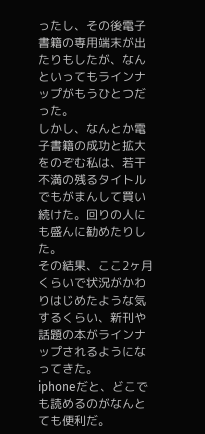ったし、その後電子書籍の専用端末が出たりもしたが、なんといってもラインナップがもうひとつだった。
しかし、なんとか電子書籍の成功と拡大をのぞむ私は、若干不満の残るタイトルでもがまんして買い続けた。回りの人にも盛んに勧めたりした。
その結果、ここ2ヶ月くらいで状況がかわりはじめたような気するくらい、新刊や話題の本がラインナップされるようになってきた。
iphoneだと、どこでも読めるのがなんとても便利だ。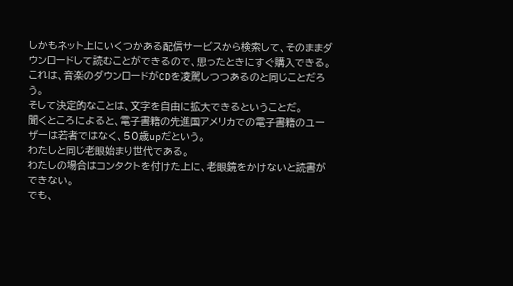しかもネット上にいくつかある配信サービスから検索して、そのままダウンロードして読むことができるので、思ったときにすぐ購入できる。これは、音楽のダウンロードがCDを凌駕しつつあるのと同じことだろう。
そして決定的なことは、文字を自由に拡大できるということだ。
聞くところによると、電子書籍の先進国アメリカでの電子書籍のユーザーは若者ではなく、50歳upだという。
わたしと同じ老眼始まり世代である。
わたしの場合はコンタクトを付けた上に、老眼鏡をかけないと読書ができない。
でも、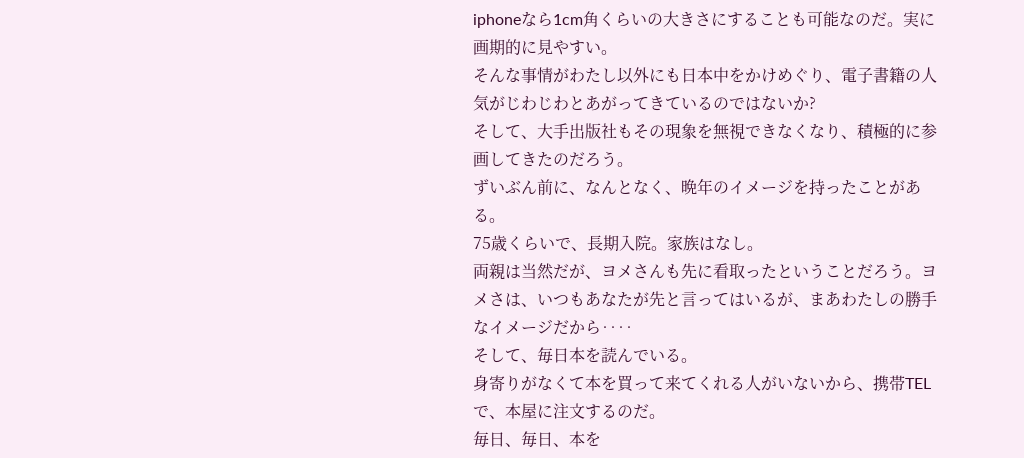iphoneなら1cm角くらいの大きさにすることも可能なのだ。実に画期的に見やすい。
そんな事情がわたし以外にも日本中をかけめぐり、電子書籍の人気がじわじわとあがってきているのではないか?
そして、大手出版社もその現象を無視できなくなり、積極的に参画してきたのだろう。
ずいぶん前に、なんとなく、晩年のイメージを持ったことがある。
75歳くらいで、長期入院。家族はなし。
両親は当然だが、ヨメさんも先に看取ったということだろう。ヨメさは、いつもあなたが先と言ってはいるが、まあわたしの勝手なイメージだから‥‥
そして、毎日本を読んでいる。
身寄りがなくて本を買って来てくれる人がいないから、携帯TELで、本屋に注文するのだ。
毎日、毎日、本を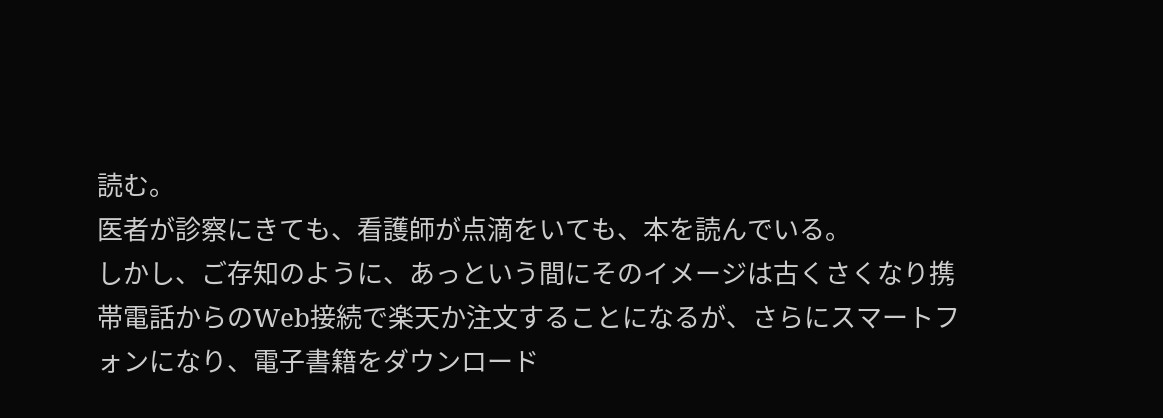読む。
医者が診察にきても、看護師が点滴をいても、本を読んでいる。
しかし、ご存知のように、あっという間にそのイメージは古くさくなり携帯電話からのWeb接続で楽天か注文することになるが、さらにスマートフォンになり、電子書籍をダウンロード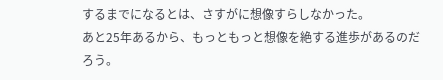するまでになるとは、さすがに想像すらしなかった。
あと25年あるから、もっともっと想像を絶する進歩があるのだろう。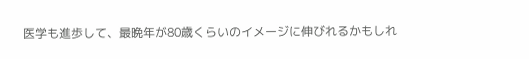医学も進歩して、最晩年が80歳くらいのイメージに伸びれるかもしれ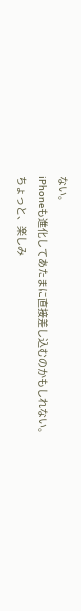ない。
iPhoneも進化してあたまに直接差し込むのかもしれない。
ちょっと、楽しみ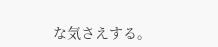な気さえする。